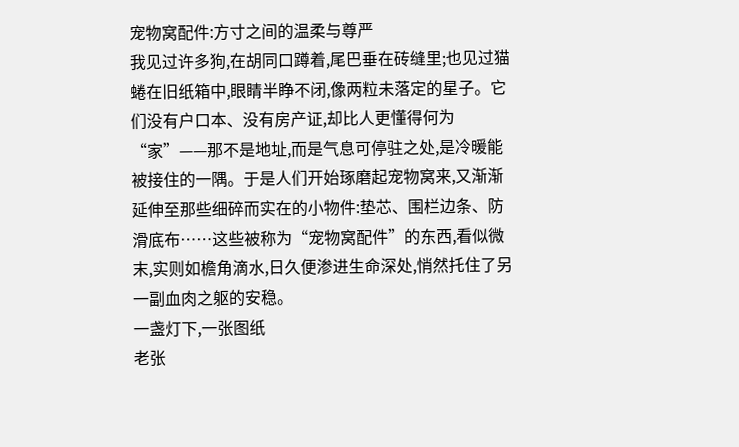宠物窝配件:方寸之间的温柔与尊严
我见过许多狗,在胡同口蹲着,尾巴垂在砖缝里;也见过猫蜷在旧纸箱中,眼睛半睁不闭,像两粒未落定的星子。它们没有户口本、没有房产证,却比人更懂得何为“家”——那不是地址,而是气息可停驻之处,是冷暖能被接住的一隅。于是人们开始琢磨起宠物窝来,又渐渐延伸至那些细碎而实在的小物件:垫芯、围栏边条、防滑底布……这些被称为“宠物窝配件”的东西,看似微末,实则如檐角滴水,日久便渗进生命深处,悄然托住了另一副血肉之躯的安稳。
一盏灯下,一张图纸
老张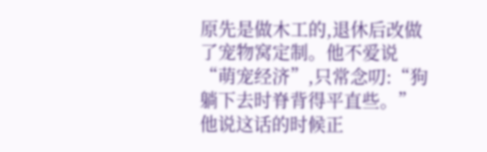原先是做木工的,退休后改做了宠物窝定制。他不爱说“萌宠经济”,只常念叨:“狗躺下去时脊背得平直些。”他说这话的时候正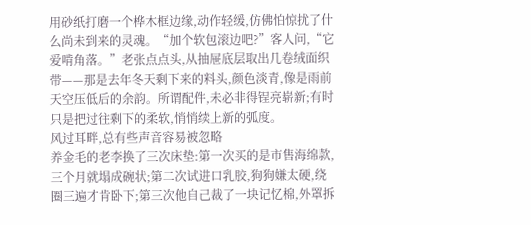用砂纸打磨一个桦木框边缘,动作轻缓,仿佛怕惊扰了什么尚未到来的灵魂。“加个软包滚边吧?”客人问,“它爱啃角落。”老张点点头,从抽屉底层取出几卷绒面织带——那是去年冬天剩下来的料头,颜色淡青,像是雨前天空压低后的余韵。所谓配件,未必非得锃亮崭新;有时只是把过往剩下的柔软,悄悄续上新的弧度。
风过耳畔,总有些声音容易被忽略
养金毛的老李换了三次床垫:第一次买的是市售海绵款,三个月就塌成碗状;第二次试进口乳胶,狗狗嫌太硬,绕圈三遍才肯卧下;第三次他自己裁了一块记忆棉,外罩拆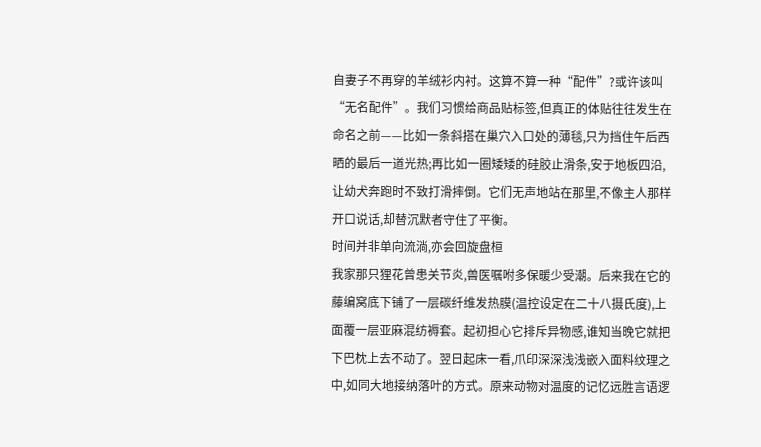自妻子不再穿的羊绒衫内衬。这算不算一种“配件”?或许该叫“无名配件”。我们习惯给商品贴标签,但真正的体贴往往发生在命名之前——比如一条斜搭在巢穴入口处的薄毯,只为挡住午后西晒的最后一道光热;再比如一圈矮矮的硅胶止滑条,安于地板四沿,让幼犬奔跑时不致打滑摔倒。它们无声地站在那里,不像主人那样开口说话,却替沉默者守住了平衡。
时间并非单向流淌,亦会回旋盘桓
我家那只狸花曾患关节炎,兽医嘱咐多保暖少受潮。后来我在它的藤编窝底下铺了一层碳纤维发热膜(温控设定在二十八摄氏度),上面覆一层亚麻混纺褥套。起初担心它排斥异物感,谁知当晚它就把下巴枕上去不动了。翌日起床一看,爪印深深浅浅嵌入面料纹理之中,如同大地接纳落叶的方式。原来动物对温度的记忆远胜言语逻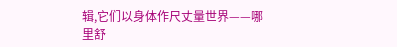辑,它们以身体作尺丈量世界——哪里舒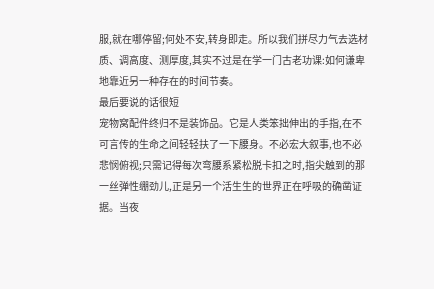服,就在哪停留;何处不安,转身即走。所以我们拼尽力气去选材质、调高度、测厚度,其实不过是在学一门古老功课:如何谦卑地靠近另一种存在的时间节奏。
最后要说的话很短
宠物窝配件终归不是装饰品。它是人类笨拙伸出的手指,在不可言传的生命之间轻轻扶了一下腰身。不必宏大叙事,也不必悲悯俯视;只需记得每次弯腰系紧松脱卡扣之时,指尖触到的那一丝弹性绷劲儿,正是另一个活生生的世界正在呼吸的确凿证据。当夜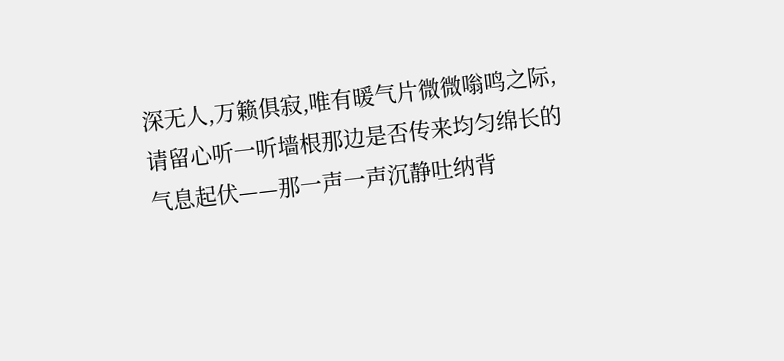深无人,万籁俱寂,唯有暖气片微微嗡鸣之际,请留心听一听墙根那边是否传来均匀绵长的气息起伏——那一声一声沉静吐纳背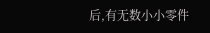后,有无数小小零件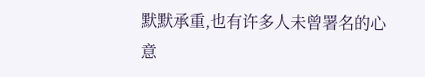默默承重,也有许多人未曾署名的心意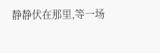静静伏在那里,等一场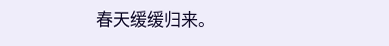春天缓缓归来。